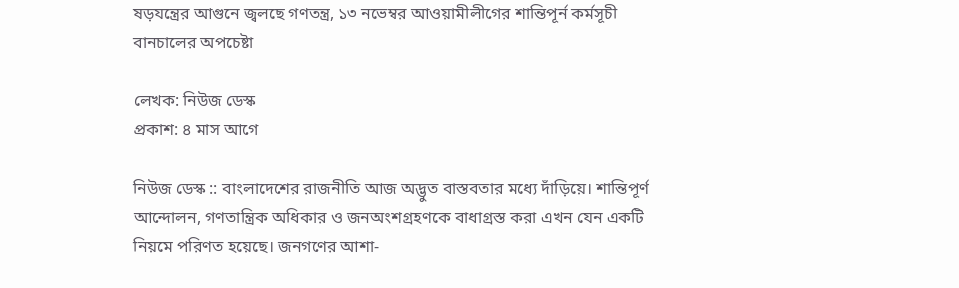ষড়যন্ত্রের আগুনে জ্বলছে গণতন্ত্র, ১৩ নভেম্বর আওয়ামীলীগের শান্তিপূর্ন কর্মসূচী বানচালের অপচেষ্টা

লেখক: নিউজ ডেস্ক
প্রকাশ: ৪ মাস আগে

নিউজ ডেস্ক :: বাংলাদেশের রাজনীতি আজ অদ্ভুত বাস্তবতার মধ্যে দাঁড়িয়ে। শান্তিপূর্ণ আন্দোলন, গণতান্ত্রিক অধিকার ও জনঅংশগ্রহণকে বাধাগ্রস্ত করা এখন যেন একটি নিয়মে পরিণত হয়েছে। জনগণের আশা-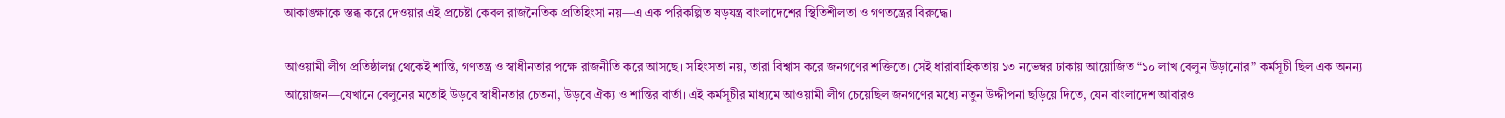আকাঙ্ক্ষাকে স্তব্ধ করে দেওয়ার এই প্রচেষ্টা কেবল রাজনৈতিক প্রতিহিংসা নয়—এ এক পরিকল্পিত ষড়যন্ত্র বাংলাদেশের স্থিতিশীলতা ও গণতন্ত্রের বিরুদ্ধে।

আওয়ামী লীগ প্রতিষ্ঠালগ্ন থেকেই শান্তি, গণতন্ত্র ও স্বাধীনতার পক্ষে রাজনীতি করে আসছে। সহিংসতা নয়, তারা বিশ্বাস করে জনগণের শক্তিতে। সেই ধারাবাহিকতায় ১৩ নভেম্বর ঢাকায় আয়োজিত “১০ লাখ বেলুন উড়ানোর” কর্মসূচী ছিল এক অনন্য আয়োজন—যেখানে বেলুনের মতোই উড়বে স্বাধীনতার চেতনা, উড়বে ঐক্য ও শান্তির বার্তা। এই কর্মসূচীর মাধ্যমে আওয়ামী লীগ চেয়েছিল জনগণের মধ্যে নতুন উদ্দীপনা ছড়িয়ে দিতে, যেন বাংলাদেশ আবারও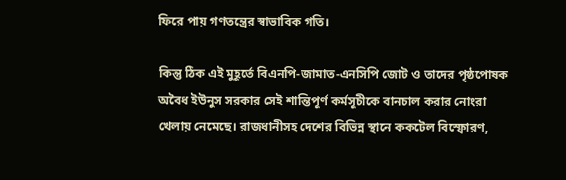ফিরে পায় গণতন্ত্রের স্বাভাবিক গতি।

কিন্তু ঠিক এই মুহূর্তে বিএনপি-জামাত-এনসিপি জোট ও তাদের পৃষ্ঠপোষক অবৈধ ইউনুস সরকার সেই শান্তিপূর্ণ কর্মসূচীকে বানচাল করার নোংরা খেলায় নেমেছে। রাজধানীসহ দেশের বিভিন্ন স্থানে ককটেল বিস্ফোরণ,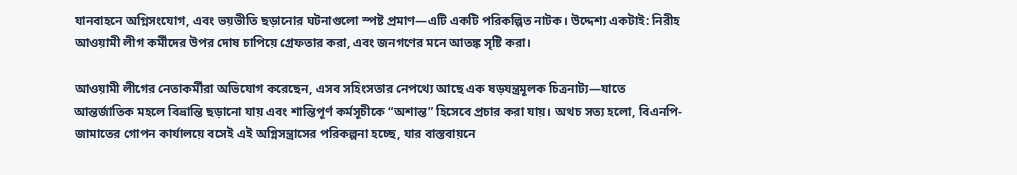যানবাহনে অগ্নিসংযোগ, এবং ভয়ভীতি ছড়ানোর ঘটনাগুলো স্পষ্ট প্রমাণ—এটি একটি পরিকল্পিত নাটক। উদ্দেশ্য একটাই: নিরীহ আওয়ামী লীগ কর্মীদের উপর দোষ চাপিয়ে গ্রেফতার করা, এবং জনগণের মনে আতঙ্ক সৃষ্টি করা।

আওয়ামী লীগের নেতাকর্মীরা অভিযোগ করেছেন, এসব সহিংসতার নেপথ্যে আছে এক ষড়যন্ত্রমূলক চিত্রনাট্য—যাতে আন্তর্জাতিক মহলে বিভ্রান্তি ছড়ানো যায় এবং শান্তিপূর্ণ কর্মসূচীকে “অশান্ত” হিসেবে প্রচার করা যায়। অথচ সত্য হলো, বিএনপি-জামাতের গোপন কার্যালয়ে বসেই এই অগ্নিসন্ত্রাসের পরিকল্পনা হচ্ছে, যার বাস্তবায়নে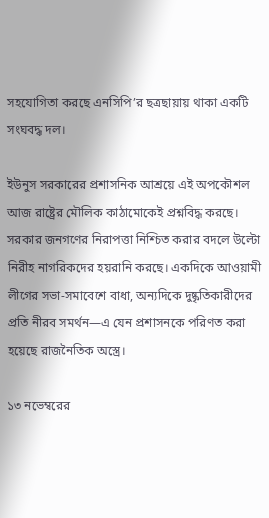সহযোগিতা করছে এনসিপি’র ছত্রছায়ায় থাকা একটি সংঘবদ্ধ দল।

ইউনুস সরকারের প্রশাসনিক আশ্রয়ে এই অপকৌশল আজ রাষ্ট্রের মৌলিক কাঠামোকেই প্রশ্নবিদ্ধ করছে। সরকার জনগণের নিরাপত্তা নিশ্চিত করার বদলে উল্টো নিরীহ নাগরিকদের হয়রানি করছে। একদিকে আওয়ামী লীগের সভা-সমাবেশে বাধা, অন্যদিকে দুষ্কৃতিকারীদের প্রতি নীরব সমর্থন—এ যেন প্রশাসনকে পরিণত করা হয়েছে রাজনৈতিক অস্ত্রে।

১৩ নভেম্বরের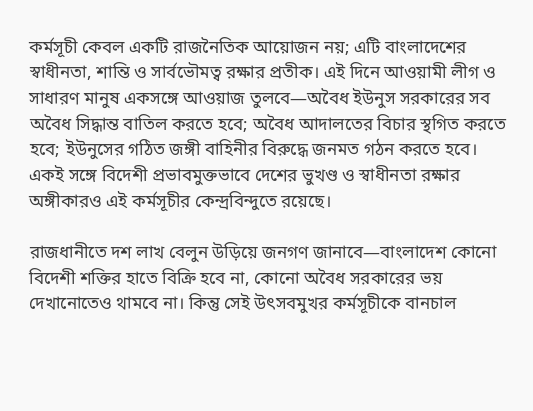কর্মসূচী কেবল একটি রাজনৈতিক আয়োজন নয়; এটি বাংলাদেশের স্বাধীনতা, শান্তি ও সার্বভৌমত্ব রক্ষার প্রতীক। এই দিনে আওয়ামী লীগ ও সাধারণ মানুষ একসঙ্গে আওয়াজ তুলবে—অবৈধ ইউনুস সরকারের সব অবৈধ সিদ্ধান্ত বাতিল করতে হবে; অবৈধ আদালতের বিচার স্থগিত করতে হবে; ইউনুসের গঠিত জঙ্গী বাহিনীর বিরুদ্ধে জনমত গঠন করতে হবে। একই সঙ্গে বিদেশী প্রভাবমুক্তভাবে দেশের ভুখণ্ড ও স্বাধীনতা রক্ষার অঙ্গীকারও এই কর্মসূচীর কেন্দ্রবিন্দুতে রয়েছে।

রাজধানীতে দশ লাখ বেলুন উড়িয়ে জনগণ জানাবে—বাংলাদেশ কোনো বিদেশী শক্তির হাতে বিক্রি হবে না, কোনো অবৈধ সরকারের ভয় দেখানোতেও থামবে না। কিন্তু সেই উৎসবমুখর কর্মসূচীকে বানচাল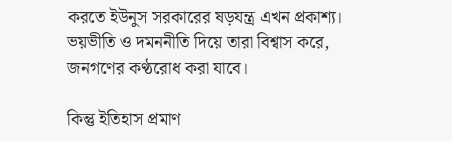করতে ইউনুস সরকারের ষড়যন্ত্র এখন প্রকাশ্য। ভয়ভীতি ও দমননীতি দিয়ে তারা বিশ্বাস করে, জনগণের কণ্ঠরোধ করা যাবে।

কিন্তু ইতিহাস প্রমাণ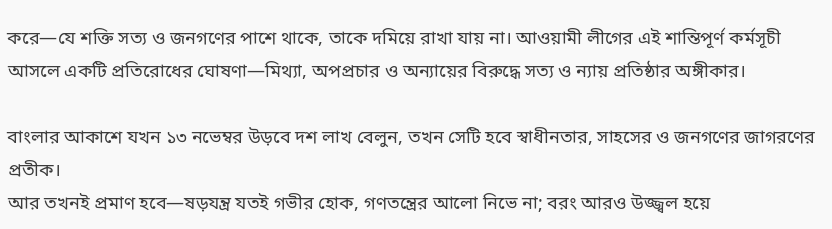করে—যে শক্তি সত্য ও জনগণের পাশে থাকে, তাকে দমিয়ে রাখা যায় না। আওয়ামী লীগের এই শান্তিপূর্ণ কর্মসূচী আসলে একটি প্রতিরোধের ঘোষণা—মিথ্যা, অপপ্রচার ও অন্যায়ের বিরুদ্ধে সত্য ও ন্যায় প্রতিষ্ঠার অঙ্গীকার।

বাংলার আকাশে যখন ১৩ নভেম্বর উড়বে দশ লাখ বেলুন, তখন সেটি হবে স্বাধীনতার, সাহসের ও জনগণের জাগরণের প্রতীক।
আর তখনই প্রমাণ হবে—ষড়যন্ত্র যতই গভীর হোক, গণতন্ত্রের আলো নিভে না; বরং আরও উজ্জ্বল হয়ে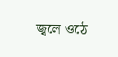জ্বলে ওঠে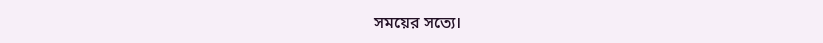সময়ের সত্যে।